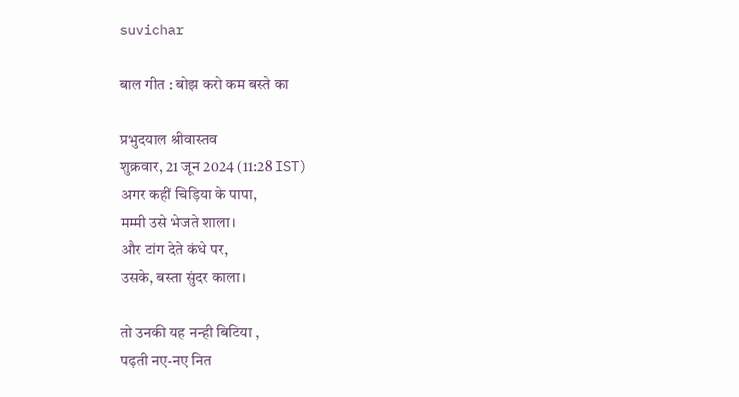suvichar

बाल गीत : बोझ करो कम बस्ते का

प्रभुदयाल श्रीवास्तव
शुक्रवार, 21 जून 2024 (11:28 IST)
अगर कहीं चिड़िया के पापा,
मम्मी उसे भेजते शाला।
और टांग देते कंधे पर,
उसके, बस्ता सुंदर काला।

तो उनकी यह नन्ही बिटिया ,
पढ़ती नए-नए नित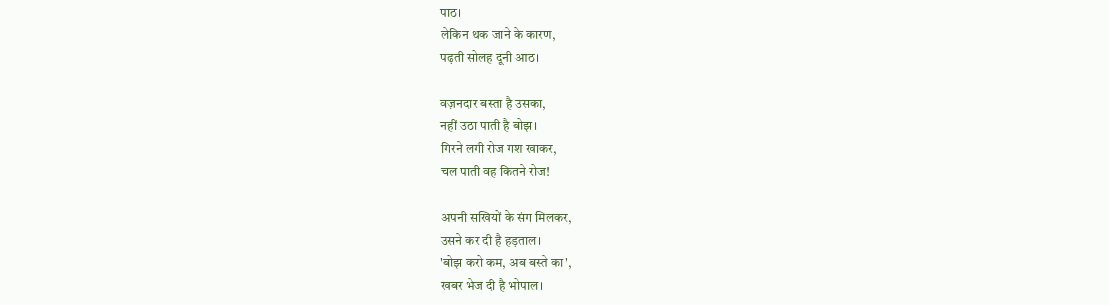पाठ।
लेकिन थक जाने के कारण,
पढ़ती सोलह दूनी आठ।

वज़नदार बस्ता है उसका,
नहीं उठा पाती है बोझ।
गिरने लगी रोज गश खाकर,
चल पाती वह कितने रोज!

अपनी सखियों के संग मिलकर,
उसने कर दी है हड़ताल।
'बोझ करो कम, अब बस्ते का',
खबर भेज दी है भोपाल।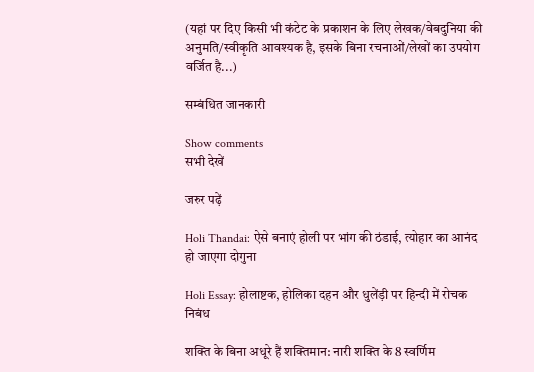(यहां पर दिए किसी भी कंटेट के प्रकाशन के लिए लेखक/वेबदुनिया की अनुमति/स्वीकृति आवश्यक है, इसके बिना रचनाओं/लेखों का उपयोग वर्जित है...)

सम्बंधित जानकारी

Show comments
सभी देखें

जरुर पढ़ें

Holi Thandai: ऐसे बनाएं होली पर भांग की ठंडाई, त्योहार का आनंद हो जाएगा दोगुना

Holi Essay: होलाष्टक, होलिका दहन और धुलेंड़ी पर हिन्दी में रोचक निबंध

शक्ति के बिना अधूरे हैं शक्तिमान: नारी शक्ति के 8 स्वर्णिम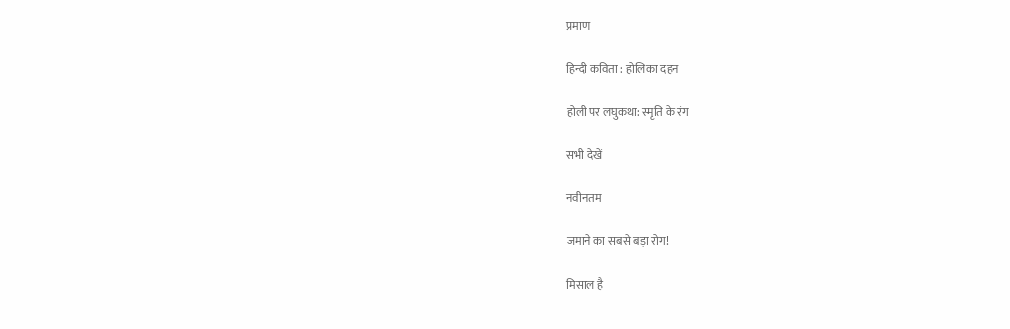प्रमाण

हिन्दी कविता : होलिका दहन

होली पर लघुकथा: स्मृति के रंग

सभी देखें

नवीनतम

जमाने का सबसे बड़ा रोग!

मिसाल है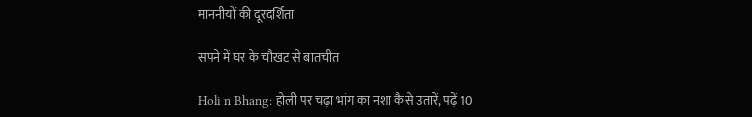माननीयों की दूरदर्शिता

सपने में घर के चौखट से बातचीत

Holi n Bhang: होली पर चढ़ा भांग का नशा कैसे उतारें, पढ़ें 10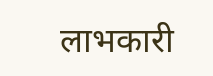लाभकारी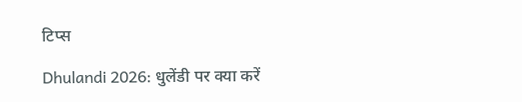टिप्स

Dhulandi 2026: धुलेंडी पर क्या करें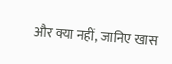और क्या नहीं, जानिए खास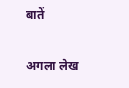बातें

अगला लेख